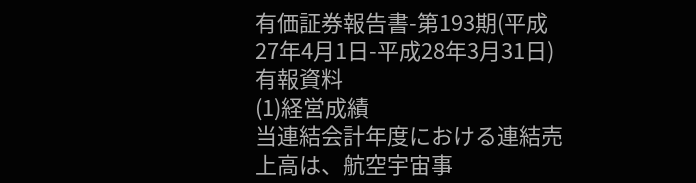有価証券報告書-第193期(平成27年4月1日-平成28年3月31日)
有報資料
(1)経営成績
当連結会計年度における連結売上高は、航空宇宙事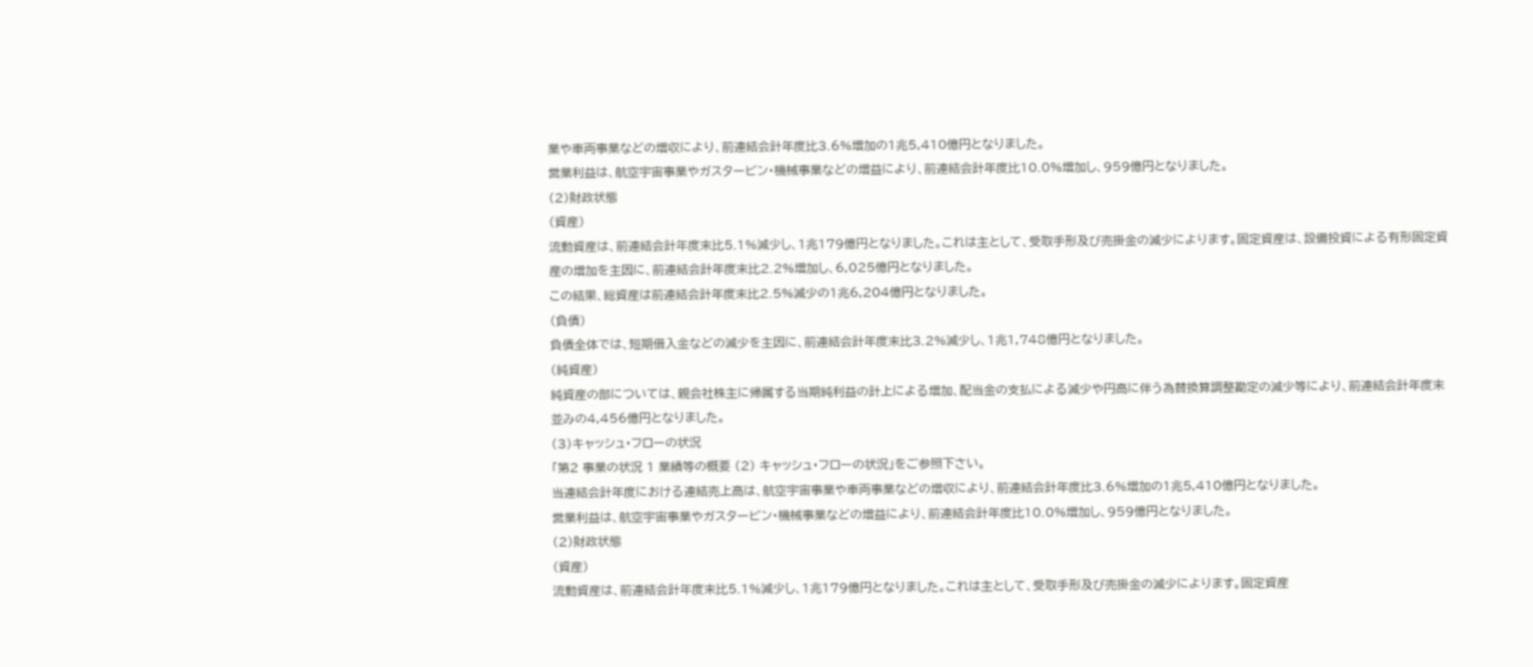業や車両事業などの増収により、前連結会計年度比3.6%増加の1兆5,410億円となりました。
営業利益は、航空宇宙事業やガスタービン・機械事業などの増益により、前連結会計年度比10.0%増加し、959億円となりました。
(2)財政状態
(資産)
流動資産は、前連結会計年度末比5.1%減少し、1兆179億円となりました。これは主として、受取手形及び売掛金の減少によります。固定資産は、設備投資による有形固定資産の増加を主因に、前連結会計年度末比2.2%増加し、6,025億円となりました。
この結果、総資産は前連結会計年度末比2.5%減少の1兆6,204億円となりました。
(負債)
負債全体では、短期借入金などの減少を主因に、前連結会計年度末比3.2%減少し、1兆1,748億円となりました。
(純資産)
純資産の部については、親会社株主に帰属する当期純利益の計上による増加、配当金の支払による減少や円高に伴う為替換算調整勘定の減少等により、前連結会計年度末並みの4,456億円となりました。
(3)キャッシュ・フローの状況
「第2 事業の状況 1 業績等の概要 (2) キャッシュ・フローの状況」をご参照下さい。
当連結会計年度における連結売上高は、航空宇宙事業や車両事業などの増収により、前連結会計年度比3.6%増加の1兆5,410億円となりました。
営業利益は、航空宇宙事業やガスタービン・機械事業などの増益により、前連結会計年度比10.0%増加し、959億円となりました。
(2)財政状態
(資産)
流動資産は、前連結会計年度末比5.1%減少し、1兆179億円となりました。これは主として、受取手形及び売掛金の減少によります。固定資産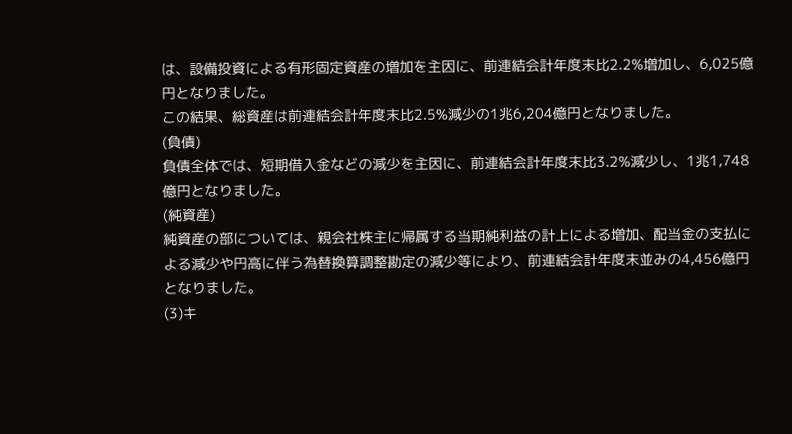は、設備投資による有形固定資産の増加を主因に、前連結会計年度末比2.2%増加し、6,025億円となりました。
この結果、総資産は前連結会計年度末比2.5%減少の1兆6,204億円となりました。
(負債)
負債全体では、短期借入金などの減少を主因に、前連結会計年度末比3.2%減少し、1兆1,748億円となりました。
(純資産)
純資産の部については、親会社株主に帰属する当期純利益の計上による増加、配当金の支払による減少や円高に伴う為替換算調整勘定の減少等により、前連結会計年度末並みの4,456億円となりました。
(3)キ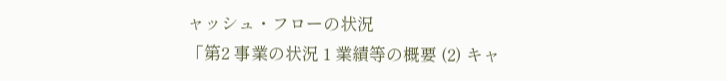ャッシュ・フローの状況
「第2 事業の状況 1 業績等の概要 (2) キャ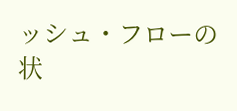ッシュ・フローの状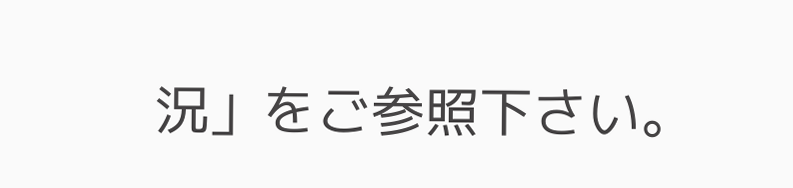況」をご参照下さい。